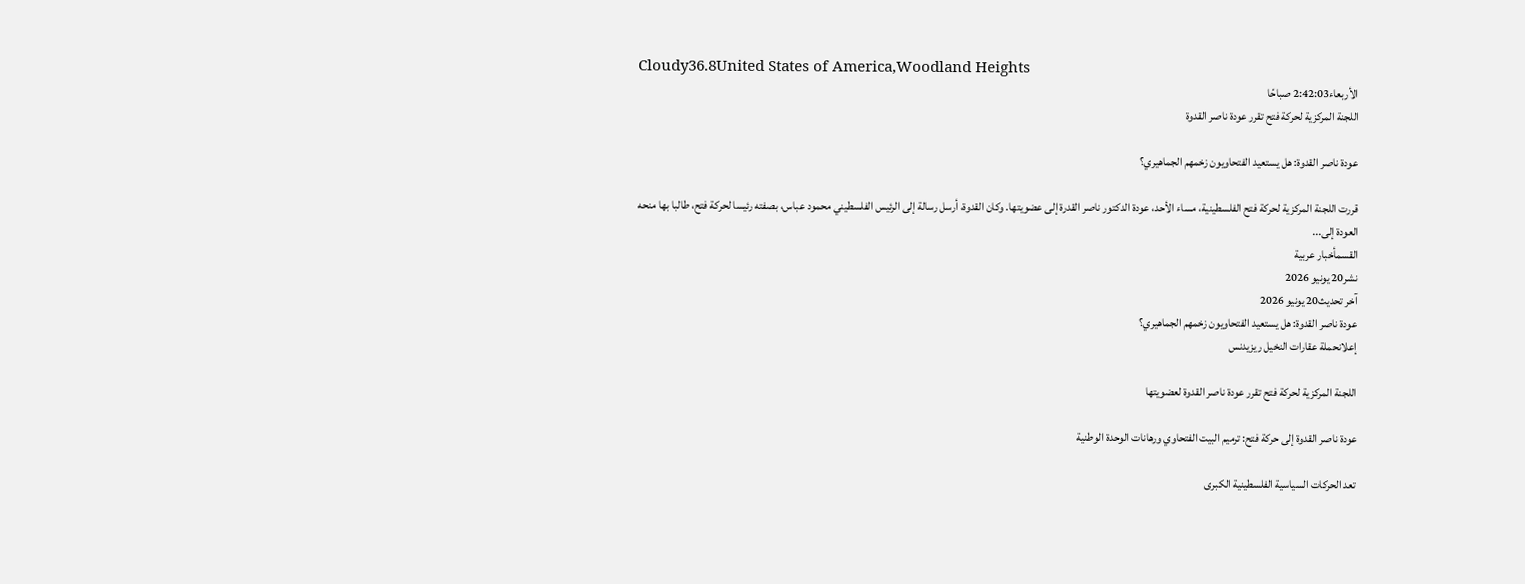Cloudy36.8United States of America,Woodland Heights
الأربعاء2:42:03 صباحًا
اللجنة المركزية لحركة فتح تقرر عودة ناصر القدوة

عودة ناصر القدوة: هل يستعيد الفتحاويون زخمهم الجماهيري؟

قررت اللجنة المركزية لحركة فتح الفلسطينية، مساء الأحد، عودة الدكتور ناصر القدرة إلى عضويتها. وكان القدوة، أرسل رسالة إلى الرئيس الفلسطيني محمود عباس، بصفته رئيسا لحركة فتح، طالبا بها منحه العودة إلى...
القسمأخبار عربية
نشر20 يونيو 2026
آخر تحديث20 يونيو 2026
عودة ناصر القدوة: هل يستعيد الفتحاويون زخمهم الجماهيري؟
إعلانحملة عقارات النخيل ريزيدنس

اللجنة المركزية لحركة فتح تقرر عودة ناصر القدوة لعضويتها

عودة ناصر القدوة إلى حركة فتح: ترميم البيت الفتحاوي ورهانات الوحدة الوطنية

تعد الحركات السياسية الفلسطينية الكبرى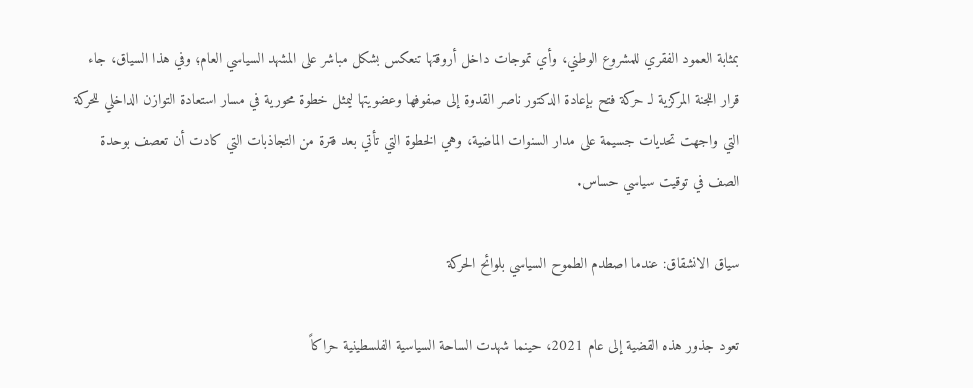بمثابة العمود الفقري للمشروع الوطني، وأي تموجات داخل أروقتها تنعكس بشكل مباشر على المشهد السياسي العام؛ وفي هذا السياق، جاء قرار اللجنة المركزية لـ حركة فتح بإعادة الدكتور ناصر القدوة إلى صفوفها وعضويتها ليمثل خطوة محورية في مسار استعادة التوازن الداخلي للحركة التي واجهت تحديات جسيمة على مدار السنوات الماضية، وهي الخطوة التي تأتي بعد فترة من التجاذبات التي كادت أن تعصف بوحدة الصف في توقيت سياسي حساس.

سياق الانشقاق: عندما اصطدم الطموح السياسي بلوائح الحركة

تعود جذور هذه القضية إلى عام 2021، حينما شهدت الساحة السياسية الفلسطينية حراكاً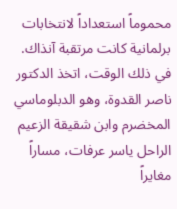محموماً استعداداً لانتخابات برلمانية كانت مرتقبة آنذاك. في ذلك الوقت، اتخذ الدكتور ناصر القدوة، وهو الدبلوماسي المخضرم وابن شقيقة الزعيم الراحل ياسر عرفات، مساراً مغايراً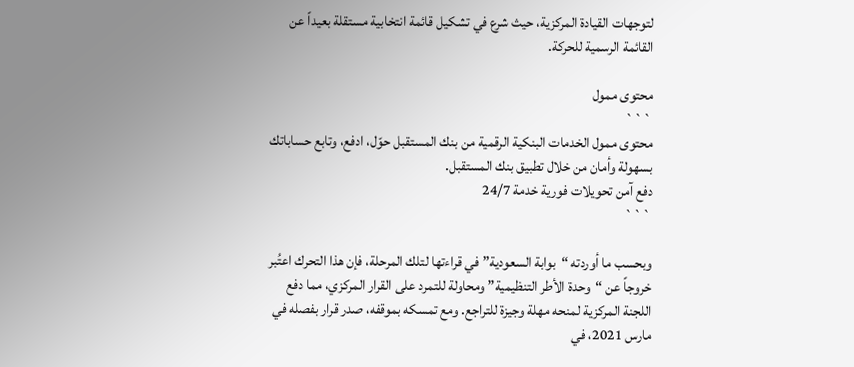لتوجهات القيادة المركزية، حيث شرع في تشكيل قائمة انتخابية مستقلة بعيداً عن القائمة الرسمية للحركة.

محتوى ممول
```
محتوى ممول الخدمات البنكية الرقمية من بنك المستقبل حوّل، ادفع، وتابع حساباتك بسهولة وأمان من خلال تطبيق بنك المستقبل.
دفع آمن تحويلات فورية خدمة 24/7
```

وبحسب ما أوردته “بوابة السعودية” في قراءتها لتلك المرحلة، فإن هذا التحرك اعتُبر خروجاً عن “وحدة الأطر التنظيمية” ومحاولة للتمرد على القرار المركزي، مما دفع اللجنة المركزية لمنحه مهلة وجيزة للتراجع. ومع تمسكه بموقفه، صدر قرار بفصله في مارس 2021، في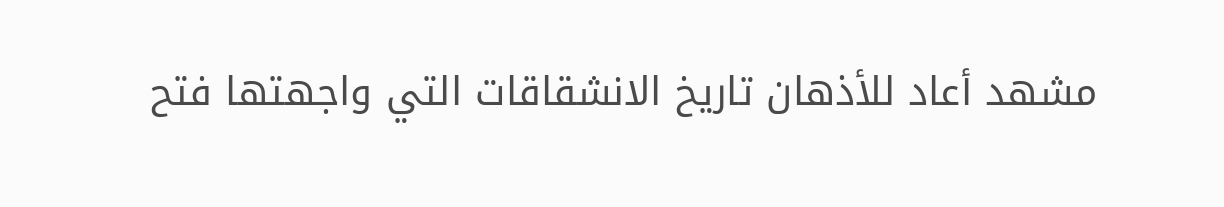مشهد أعاد للأذهان تاريخ الانشقاقات التي واجهتها فتح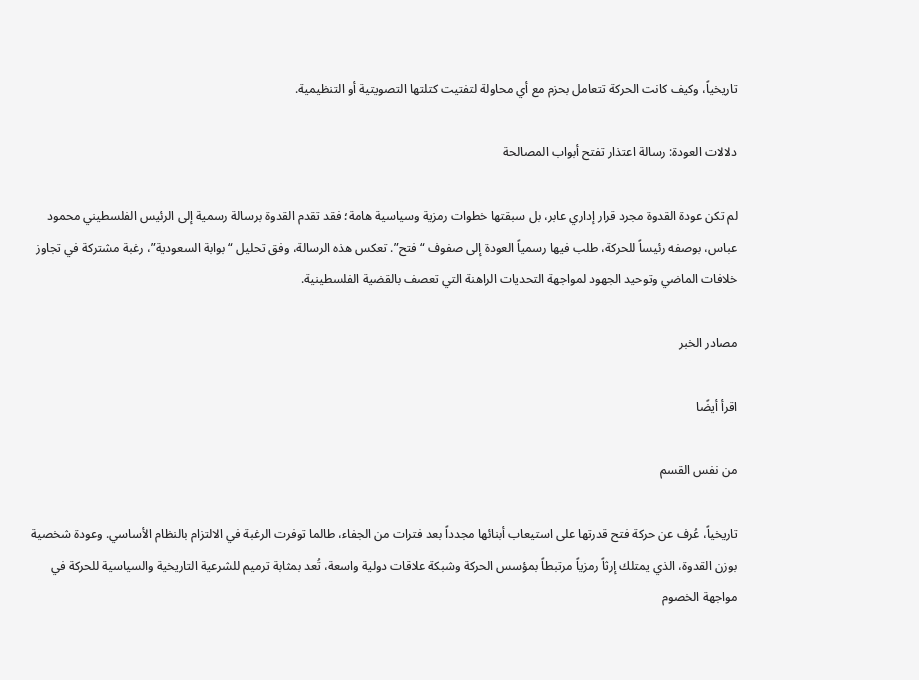تاريخياً، وكيف كانت الحركة تتعامل بحزم مع أي محاولة لتفتيت كتلتها التصويتية أو التنظيمية.

دلالات العودة: رسالة اعتذار تفتح أبواب المصالحة

لم تكن عودة القدوة مجرد قرار إداري عابر، بل سبقتها خطوات رمزية وسياسية هامة؛ فقد تقدم القدوة برسالة رسمية إلى الرئيس الفلسطيني محمود عباس، بوصفه رئيساً للحركة، طلب فيها رسمياً العودة إلى صفوف “فتح”. تعكس هذه الرسالة، وفق تحليل “بوابة السعودية”، رغبة مشتركة في تجاوز خلافات الماضي وتوحيد الجهود لمواجهة التحديات الراهنة التي تعصف بالقضية الفلسطينية.

مصادر الخبر

اقرأ أيضًا

من نفس القسم

تاريخياً، عُرف عن حركة فتح قدرتها على استيعاب أبنائها مجدداً بعد فترات من الجفاء، طالما توفرت الرغبة في الالتزام بالنظام الأساسي. وعودة شخصية بوزن القدوة، الذي يمتلك إرثاً رمزياً مرتبطاً بمؤسس الحركة وشبكة علاقات دولية واسعة، تُعد بمثابة ترميم للشرعية التاريخية والسياسية للحركة في مواجهة الخصوم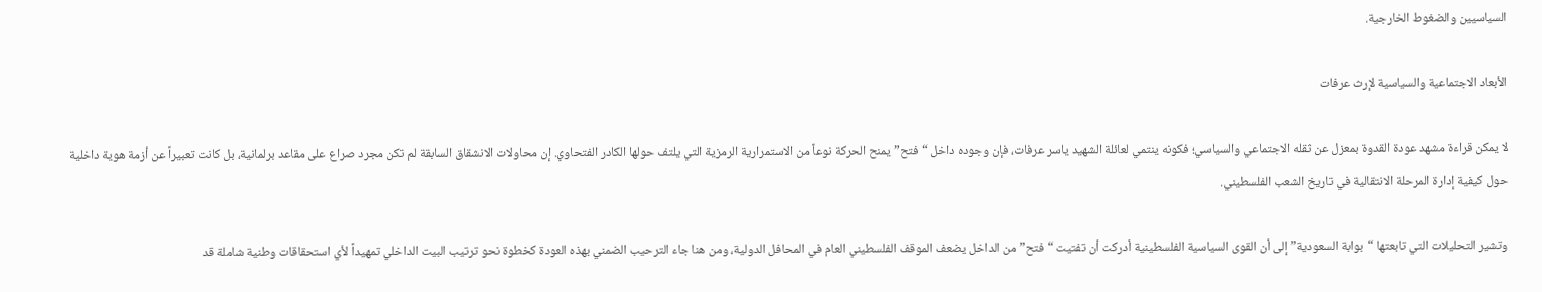السياسيين والضغوط الخارجية.

الأبعاد الاجتماعية والسياسية لإرث عرفات

لا يمكن قراءة مشهد عودة القدوة بمعزل عن ثقله الاجتماعي والسياسي؛ فكونه ينتمي لعائلة الشهيد ياسر عرفات، فإن وجوده داخل “فتح” يمنح الحركة نوعاً من الاستمرارية الرمزية التي يلتف حولها الكادر الفتحاوي. إن محاولات الانشقاق السابقة لم تكن مجرد صراع على مقاعد برلمانية، بل كانت تعبيراً عن أزمة هوية داخلية حول كيفية إدارة المرحلة الانتقالية في تاريخ الشعب الفلسطيني.

وتشير التحليلات التي تابعتها “بوابة السعودية” إلى أن القوى السياسية الفلسطينية أدركت أن تفتيت “فتح” من الداخل يضعف الموقف الفلسطيني العام في المحافل الدولية، ومن هنا جاء الترحيب الضمني بهذه العودة كخطوة نحو ترتيب البيت الداخلي تمهيداً لأي استحقاقات وطنية شاملة قد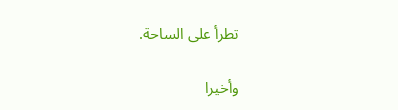تطرأ على الساحة.

وأخيرا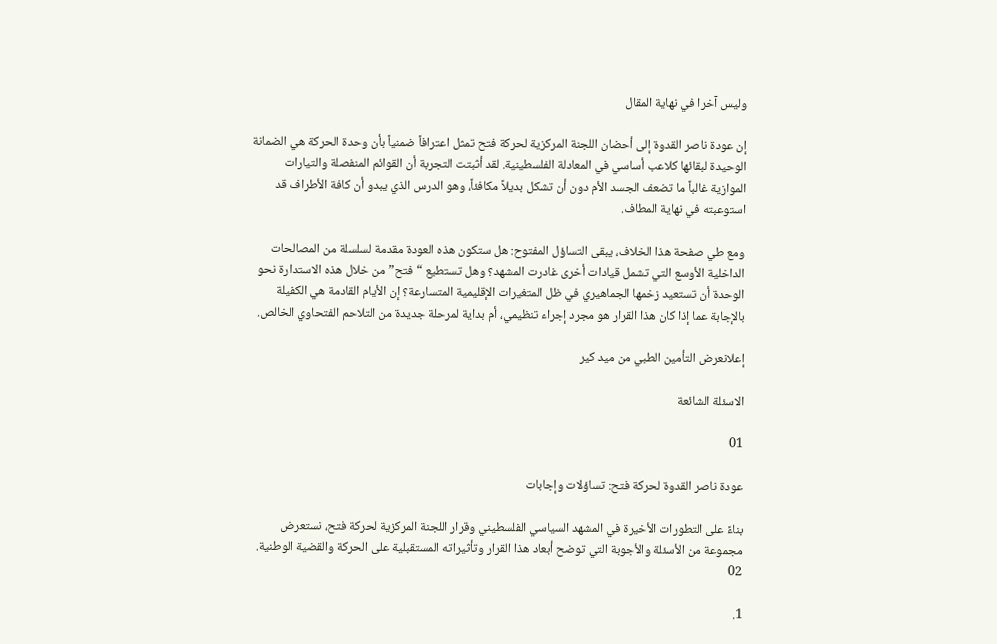وليس آخرا في نهاية المقال

إن عودة ناصر القدوة إلى أحضان اللجنة المركزية لحركة فتح تمثل اعترافاً ضمنياً بأن وحدة الحركة هي الضمانة الوحيدة لبقائها كلاعب أساسي في المعادلة الفلسطينية. لقد أثبتت التجربة أن القوائم المنفصلة والتيارات الموازية غالباً ما تضعف الجسد الأم دون أن تشكل بديلاً مكافئاً، وهو الدرس الذي يبدو أن كافة الأطراف قد استوعبته في نهاية المطاف.

ومع طي صفحة هذا الخلاف، يبقى التساؤل المفتوح: هل ستكون هذه العودة مقدمة لسلسلة من المصالحات الداخلية الأوسع التي تشمل قيادات أخرى غادرت المشهد؟ وهل تستطيع “فتح” من خلال هذه الاستدارة نحو الوحدة أن تستعيد زخمها الجماهيري في ظل المتغيرات الإقليمية المتسارعة؟ إن الأيام القادمة هي الكفيلة بالإجابة عما إذا كان هذا القرار هو مجرد إجراء تنظيمي، أم بداية لمرحلة جديدة من التلاحم الفتحاوي الخالص.

إعلانعرض التأمين الطبي من ميد كير

الاسئلة الشائعة

01

عودة ناصر القدوة لحركة فتح: تساؤلات وإجابات

بناءً على التطورات الأخيرة في المشهد السياسي الفلسطيني وقرار اللجنة المركزية لحركة فتح، نستعرض مجموعة من الأسئلة والأجوبة التي توضح أبعاد هذا القرار وتأثيراته المستقبلية على الحركة والقضية الوطنية.
02

1.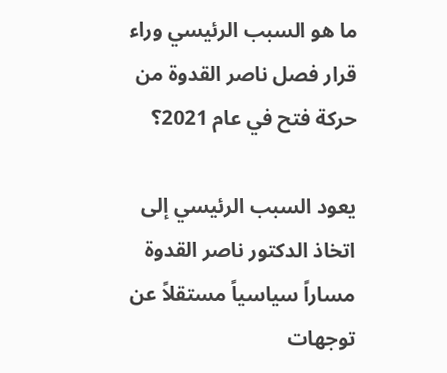ما هو السبب الرئيسي وراء قرار فصل ناصر القدوة من حركة فتح في عام 2021؟

يعود السبب الرئيسي إلى اتخاذ الدكتور ناصر القدوة مساراً سياسياً مستقلاً عن توجهات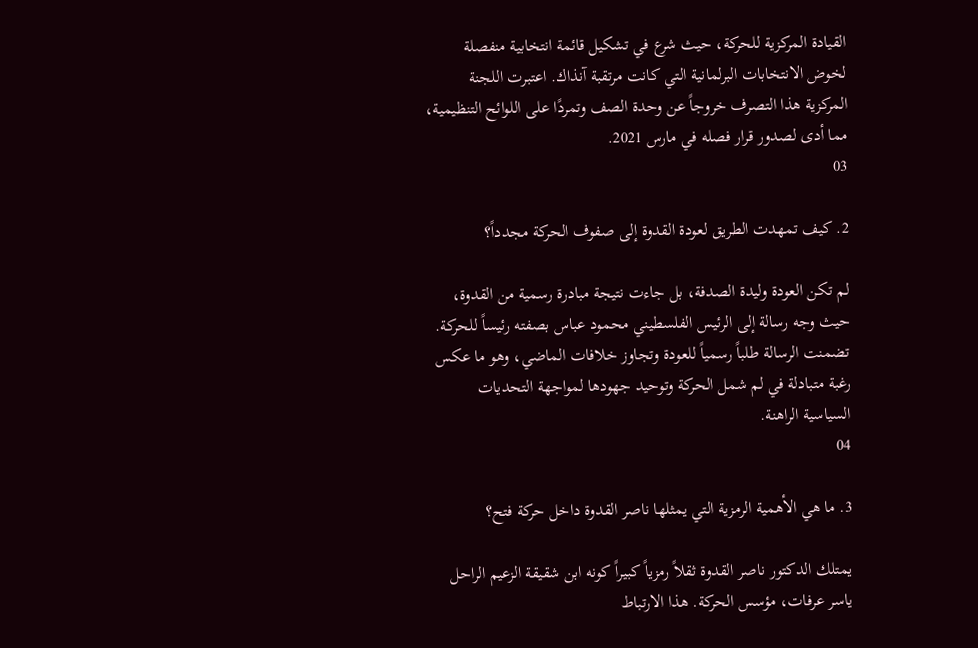القيادة المركزية للحركة، حيث شرع في تشكيل قائمة انتخابية منفصلة لخوض الانتخابات البرلمانية التي كانت مرتقبة آنذاك. اعتبرت اللجنة المركزية هذا التصرف خروجاً عن وحدة الصف وتمردًا على اللوائح التنظيمية، مما أدى لصدور قرار فصله في مارس 2021.
03

2. كيف تمهدت الطريق لعودة القدوة إلى صفوف الحركة مجدداً؟

لم تكن العودة وليدة الصدفة، بل جاءت نتيجة مبادرة رسمية من القدوة، حيث وجه رسالة إلى الرئيس الفلسطيني محمود عباس بصفته رئيساً للحركة. تضمنت الرسالة طلباً رسمياً للعودة وتجاوز خلافات الماضي، وهو ما عكس رغبة متبادلة في لم شمل الحركة وتوحيد جهودها لمواجهة التحديات السياسية الراهنة.
04

3. ما هي الأهمية الرمزية التي يمثلها ناصر القدوة داخل حركة فتح؟

يمتلك الدكتور ناصر القدوة ثقلاً رمزياً كبيراً كونه ابن شقيقة الزعيم الراحل ياسر عرفات، مؤسس الحركة. هذا الارتباط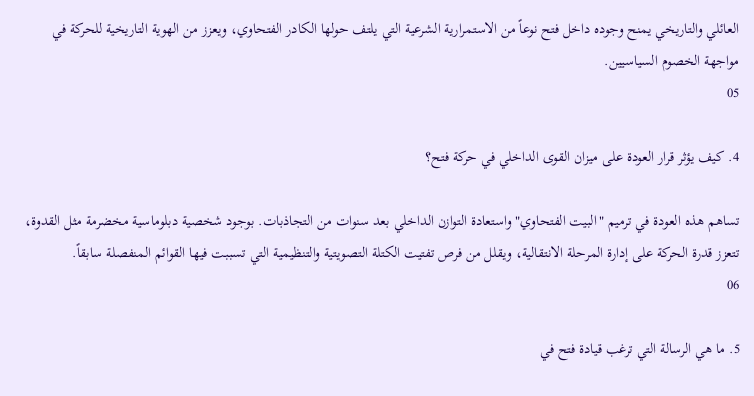العائلي والتاريخي يمنح وجوده داخل فتح نوعاً من الاستمرارية الشرعية التي يلتف حولها الكادر الفتحاوي، ويعزز من الهوية التاريخية للحركة في مواجهة الخصوم السياسيين.
05

4. كيف يؤثر قرار العودة على ميزان القوى الداخلي في حركة فتح؟

تساهم هذه العودة في ترميم "البيت الفتحاوي" واستعادة التوازن الداخلي بعد سنوات من التجاذبات. بوجود شخصية دبلوماسية مخضرمة مثل القدوة، تتعزز قدرة الحركة على إدارة المرحلة الانتقالية، ويقلل من فرص تفتيت الكتلة التصويتية والتنظيمية التي تسببت فيها القوائم المنفصلة سابقاً.
06

5. ما هي الرسالة التي ترغب قيادة فتح في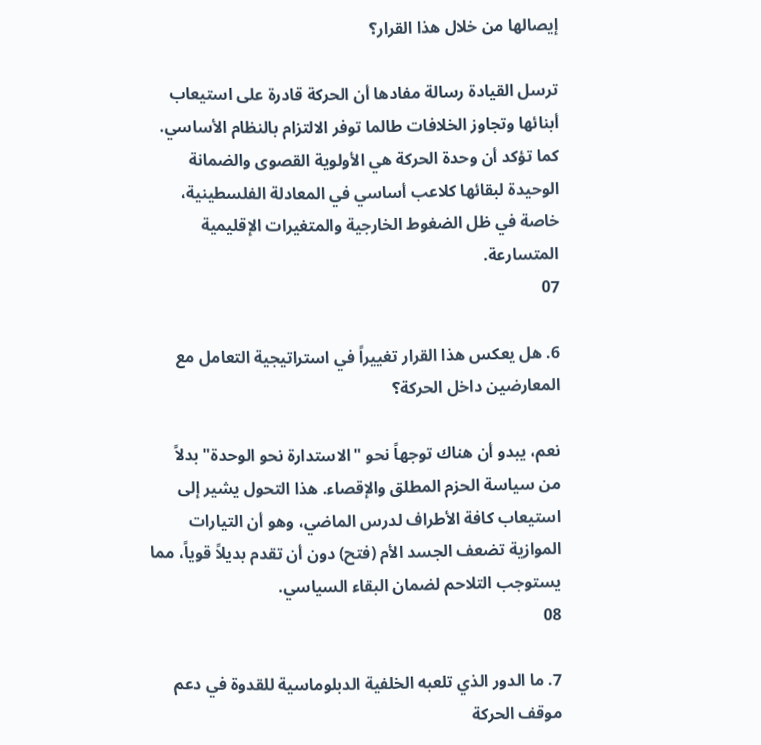إيصالها من خلال هذا القرار؟

ترسل القيادة رسالة مفادها أن الحركة قادرة على استيعاب أبنائها وتجاوز الخلافات طالما توفر الالتزام بالنظام الأساسي. كما تؤكد أن وحدة الحركة هي الأولوية القصوى والضمانة الوحيدة لبقائها كلاعب أساسي في المعادلة الفلسطينية، خاصة في ظل الضغوط الخارجية والمتغيرات الإقليمية المتسارعة.
07

6. هل يعكس هذا القرار تغييراً في استراتيجية التعامل مع المعارضين داخل الحركة؟

نعم، يبدو أن هناك توجهاً نحو "الاستدارة نحو الوحدة" بدلاً من سياسة الحزم المطلق والإقصاء. هذا التحول يشير إلى استيعاب كافة الأطراف لدرس الماضي، وهو أن التيارات الموازية تضعف الجسد الأم (فتح) دون أن تقدم بديلاً قوياً، مما يستوجب التلاحم لضمان البقاء السياسي.
08

7. ما الدور الذي تلعبه الخلفية الدبلوماسية للقدوة في دعم موقف الحركة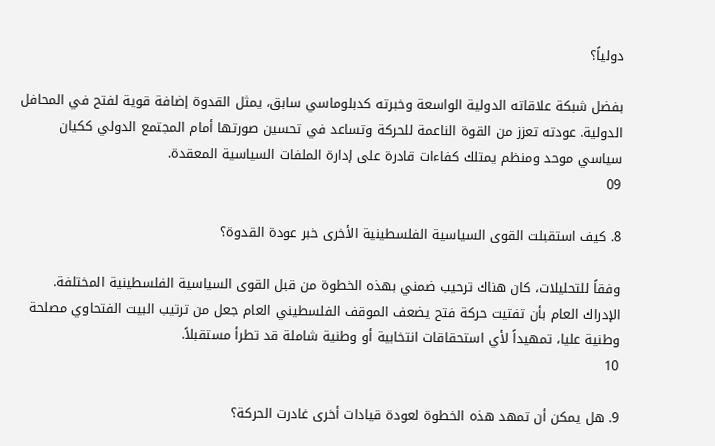دولياً؟

بفضل شبكة علاقاته الدولية الواسعة وخبرته كدبلوماسي سابق، يمثل القدوة إضافة قوية لفتح في المحافل الدولية. عودته تعزز من القوة الناعمة للحركة وتساعد في تحسين صورتها أمام المجتمع الدولي ككيان سياسي موحد ومنظم يمتلك كفاءات قادرة على إدارة الملفات السياسية المعقدة.
09

8. كيف استقبلت القوى السياسية الفلسطينية الأخرى خبر عودة القدوة؟

وفقاً للتحليلات، كان هناك ترحيب ضمني بهذه الخطوة من قبل القوى السياسية الفلسطينية المختلفة. الإدراك العام بأن تفتيت حركة فتح يضعف الموقف الفلسطيني العام جعل من ترتيب البيت الفتحاوي مصلحة وطنية عليا، تمهيداً لأي استحقاقات انتخابية أو وطنية شاملة قد تطرأ مستقبلاً.
10

9. هل يمكن أن تمهد هذه الخطوة لعودة قيادات أخرى غادرت الحركة؟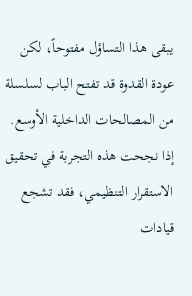يبقى هذا التساؤل مفتوحاً، لكن عودة القدوة قد تفتح الباب لسلسلة من المصالحات الداخلية الأوسع. إذا نجحت هذه التجربة في تحقيق الاستقرار التنظيمي، فقد تشجع قيادات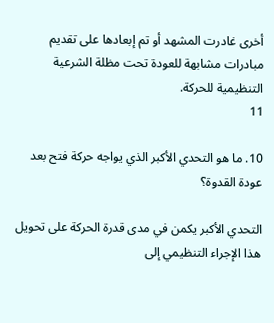أخرى غادرت المشهد أو تم إبعادها على تقديم مبادرات مشابهة للعودة تحت مظلة الشرعية التنظيمية للحركة.
11

10. ما هو التحدي الأكبر الذي يواجه حركة فتح بعد عودة القدوة؟

التحدي الأكبر يكمن في مدى قدرة الحركة على تحويل هذا الإجراء التنظيمي إلى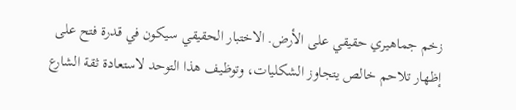زخم جماهيري حقيقي على الأرض. الاختبار الحقيقي سيكون في قدرة فتح على إظهار تلاحم خالص يتجاوز الشكليات، وتوظيف هذا التوحد لاستعادة ثقة الشارع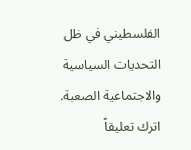الفلسطيني في ظل التحديات السياسية والاجتماعية الصعبة.
اترك تعليقاً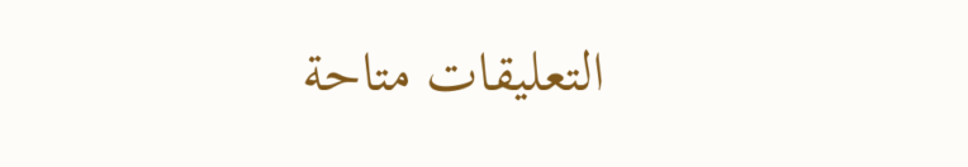التعليقات متاحة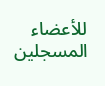للأعضاء المسجلين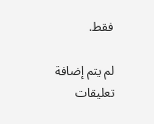فقط.

لم يتم إضافة تعليقات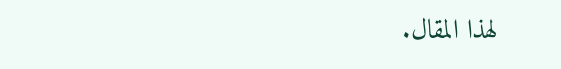لهذا المقال.